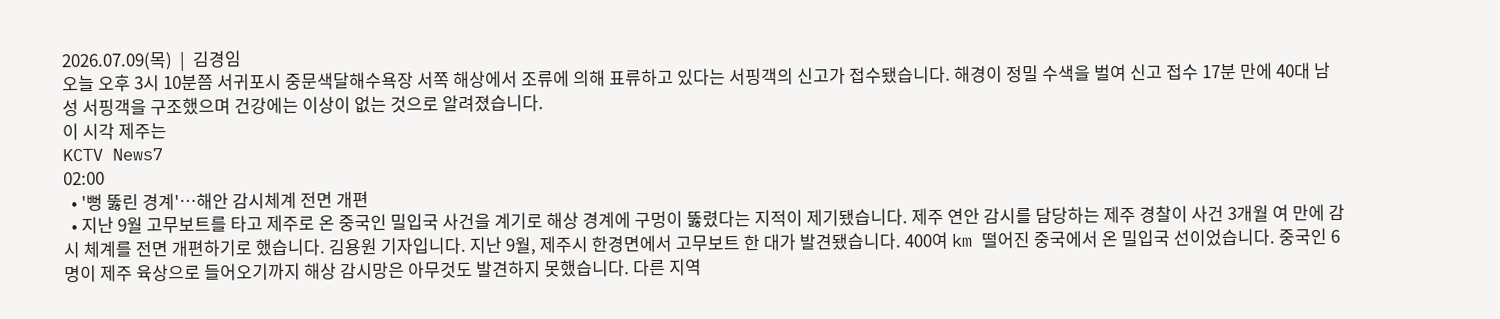2026.07.09(목)  |  김경임
오늘 오후 3시 10분쯤 서귀포시 중문색달해수욕장 서쪽 해상에서 조류에 의해 표류하고 있다는 서핑객의 신고가 접수됐습니다. 해경이 정밀 수색을 벌여 신고 접수 17분 만에 40대 남성 서핑객을 구조했으며 건강에는 이상이 없는 것으로 알려졌습니다.
이 시각 제주는
KCTV News7
02:00
  • '뻥 뚫린 경계'…해안 감시체계 전면 개편
  • 지난 9월 고무보트를 타고 제주로 온 중국인 밀입국 사건을 계기로 해상 경계에 구멍이 뚫렸다는 지적이 제기됐습니다. 제주 연안 감시를 담당하는 제주 경찰이 사건 3개월 여 만에 감시 체계를 전면 개편하기로 했습니다. 김용원 기자입니다. 지난 9월, 제주시 한경면에서 고무보트 한 대가 발견됐습니다. 400여 km 떨어진 중국에서 온 밀입국 선이었습니다. 중국인 6명이 제주 육상으로 들어오기까지 해상 감시망은 아무것도 발견하지 못했습니다. 다른 지역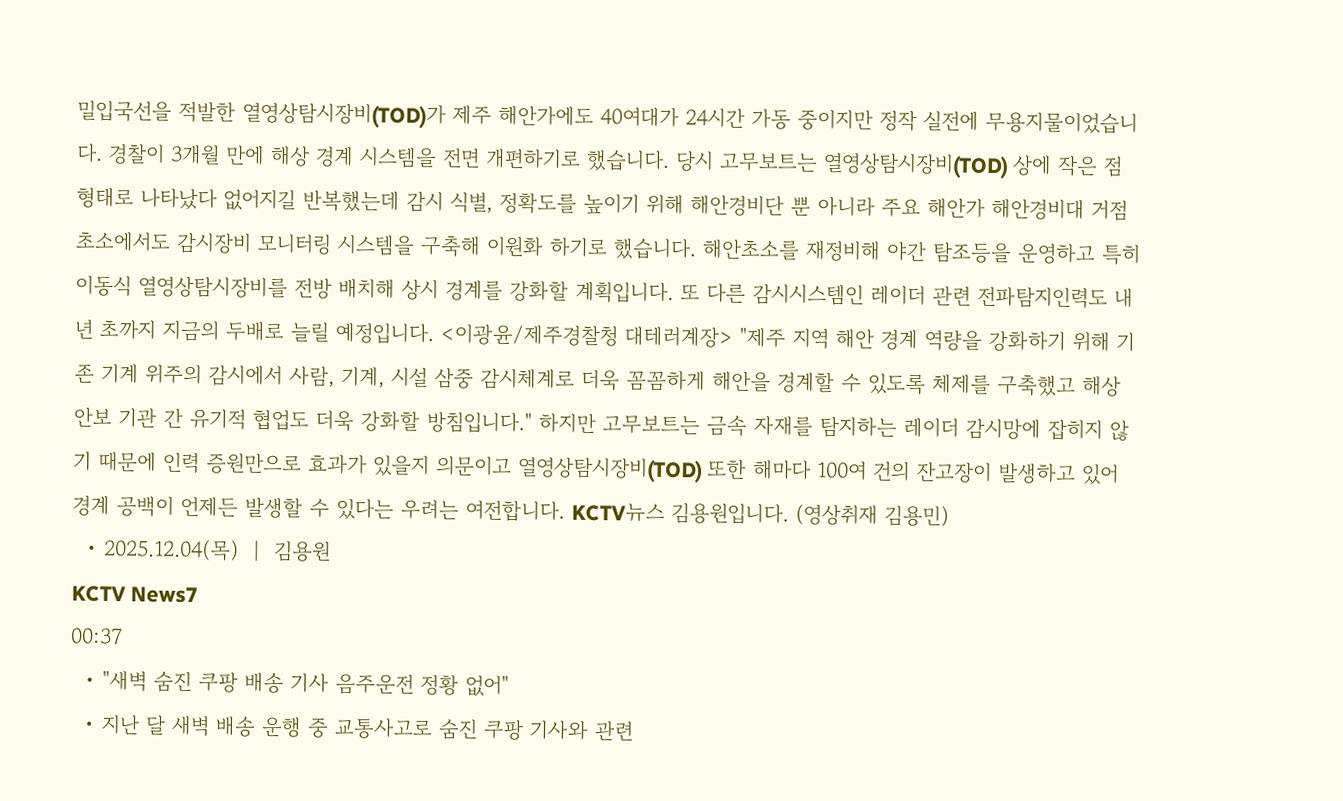밀입국선을 적발한 열영상탐시장비(TOD)가 제주 해안가에도 40여대가 24시간 가동 중이지만 정작 실전에 무용지물이었습니다. 경찰이 3개월 만에 해상 경계 시스템을 전면 개편하기로 했습니다. 당시 고무보트는 열영상탐시장비(TOD) 상에 작은 점 형태로 나타났다 없어지길 반복했는데 감시 식별, 정확도를 높이기 위해 해안경비단 뿐 아니라 주요 해안가 해안경비대 거점 초소에서도 감시장비 모니터링 시스템을 구축해 이원화 하기로 했습니다. 해안초소를 재정비해 야간 탐조등을 운영하고 특히 이동식 열영상탐시장비를 전방 배치해 상시 경계를 강화할 계획입니다. 또 다른 감시시스템인 레이더 관련 전파탐지인력도 내년 초까지 지금의 두배로 늘릴 예정입니다. <이광윤/제주경찰청 대테러계장> "제주 지역 해안 경계 역량을 강화하기 위해 기존 기계 위주의 감시에서 사람, 기계, 시설 삼중 감시체계로 더욱 꼼꼼하게 해안을 경계할 수 있도록 체제를 구축했고 해상 안보 기관 간 유기적 협업도 더욱 강화할 방침입니다." 하지만 고무보트는 금속 자재를 탐지하는 레이더 감시망에 잡히지 않기 때문에 인력 증원만으로 효과가 있을지 의문이고 열영상탐시장비(TOD) 또한 해마다 100여 건의 잔고장이 발생하고 있어 경계 공백이 언제든 발생할 수 있다는 우려는 여전합니다. KCTV뉴스 김용원입니다. (영상취재 김용민)
  • 2025.12.04(목)  |  김용원
KCTV News7
00:37
  • "새벽 숨진 쿠팡 배송 기사 음주운전 정황 없어"
  • 지난 달 새벽 배송 운행 중 교통사고로 숨진 쿠팡 기사와 관련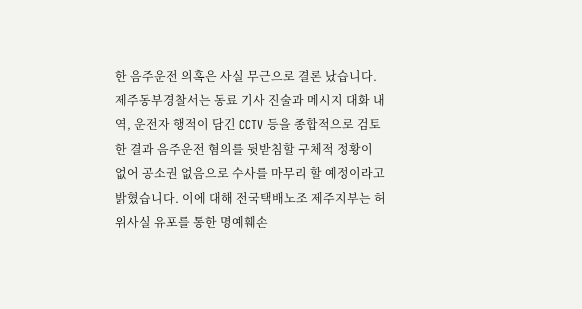한 음주운전 의혹은 사실 무근으로 결론 났습니다. 제주동부경찰서는 동료 기사 진술과 메시지 대화 내역, 운전자 행적이 담긴 CCTV 등을 종합적으로 검토한 결과 음주운전 혐의를 뒷받침할 구체적 정황이 없어 공소권 없음으로 수사를 마무리 할 예정이라고 밝혔습니다. 이에 대해 전국택배노조 제주지부는 허위사실 유포를 통한 명예훼손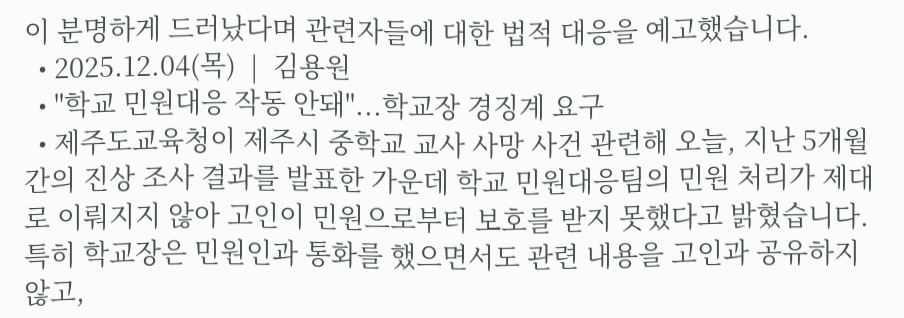이 분명하게 드러났다며 관련자들에 대한 법적 대응을 예고했습니다.
  • 2025.12.04(목)  |  김용원
  • "학교 민원대응 작동 안돼"...학교장 경징계 요구
  • 제주도교육청이 제주시 중학교 교사 사망 사건 관련해 오늘, 지난 5개월간의 진상 조사 결과를 발표한 가운데 학교 민원대응팀의 민원 처리가 제대로 이뤄지지 않아 고인이 민원으로부터 보호를 받지 못했다고 밝혔습니다. 특히 학교장은 민원인과 통화를 했으면서도 관련 내용을 고인과 공유하지 않고,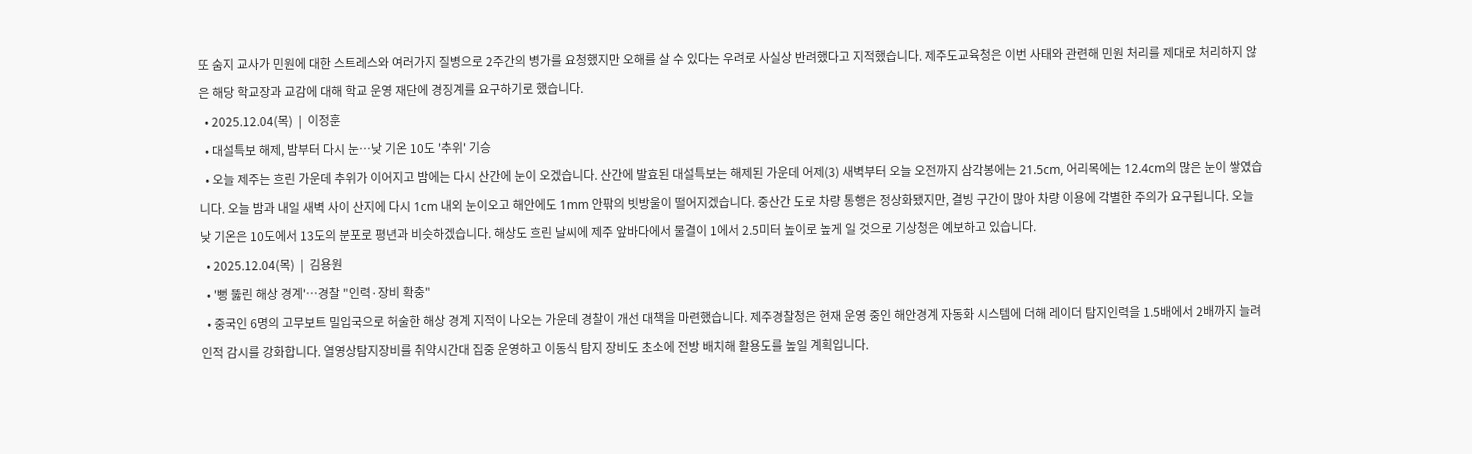또 숨지 교사가 민원에 대한 스트레스와 여러가지 질병으로 2주간의 병가를 요청했지만 오해를 살 수 있다는 우려로 사실상 반려했다고 지적했습니다. 제주도교육청은 이번 사태와 관련해 민원 처리를 제대로 처리하지 않은 해당 학교장과 교감에 대해 학교 운영 재단에 경징계를 요구하기로 했습니다.
  • 2025.12.04(목)  |  이정훈
  • 대설특보 해제, 밤부터 다시 눈…낮 기온 10도 '추위' 기승
  • 오늘 제주는 흐린 가운데 추위가 이어지고 밤에는 다시 산간에 눈이 오겠습니다. 산간에 발효된 대설특보는 해제된 가운데 어제(3) 새벽부터 오늘 오전까지 삼각봉에는 21.5cm, 어리목에는 12.4cm의 많은 눈이 쌓였습니다. 오늘 밤과 내일 새벽 사이 산지에 다시 1cm 내외 눈이오고 해안에도 1mm 안팎의 빗방울이 떨어지겠습니다. 중산간 도로 차량 통행은 정상화됐지만, 결빙 구간이 많아 차량 이용에 각별한 주의가 요구됩니다. 오늘 낮 기온은 10도에서 13도의 분포로 평년과 비슷하겠습니다. 해상도 흐린 날씨에 제주 앞바다에서 물결이 1에서 2.5미터 높이로 높게 일 것으로 기상청은 예보하고 있습니다.
  • 2025.12.04(목)  |  김용원
  • '뻥 뚫린 해상 경계'…경찰 "인력·장비 확충"
  • 중국인 6명의 고무보트 밀입국으로 허술한 해상 경계 지적이 나오는 가운데 경찰이 개선 대책을 마련했습니다. 제주경찰청은 현재 운영 중인 해안경계 자동화 시스템에 더해 레이더 탐지인력을 1.5배에서 2배까지 늘려 인적 감시를 강화합니다. 열영상탐지장비를 취약시간대 집중 운영하고 이동식 탐지 장비도 초소에 전방 배치해 활용도를 높일 계획입니다.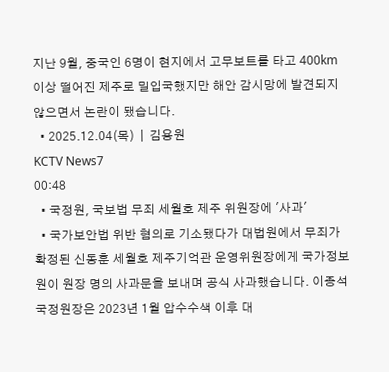지난 9월, 중국인 6명이 현지에서 고무보트를 타고 400km 이상 떨어진 제주로 밀입국했지만 해안 감시망에 발견되지 않으면서 논란이 됐습니다.
  • 2025.12.04(목)  |  김용원
KCTV News7
00:48
  • 국정원, 국보법 무죄 세월호 제주 위원장에 '사과'
  • 국가보안법 위반 혐의로 기소됐다가 대법원에서 무죄가 확정된 신동훈 세월호 제주기억관 운영위원장에게 국가정보원이 원장 명의 사과문을 보내며 공식 사과했습니다. 이종석 국정원장은 2023년 1월 압수수색 이후 대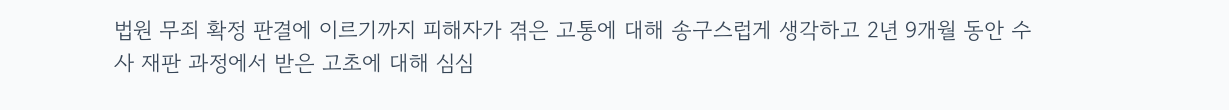법원 무죄 확정 판결에 이르기까지 피해자가 겪은 고통에 대해 송구스럽게 생각하고 2년 9개월 동안 수사 재판 과정에서 받은 고초에 대해 심심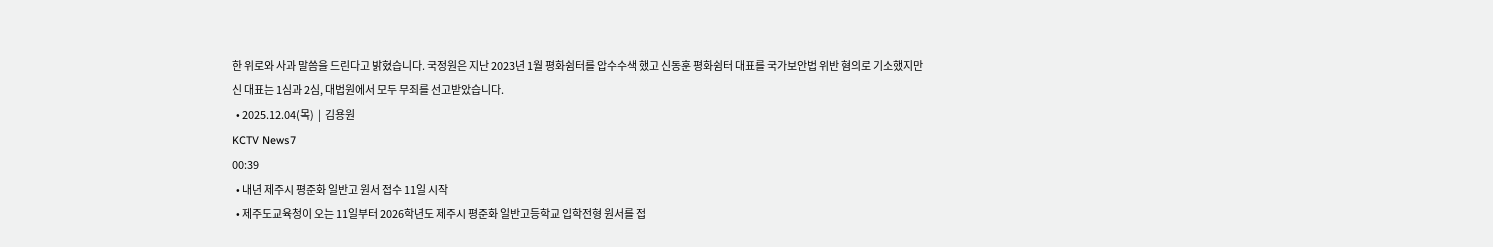한 위로와 사과 말씀을 드린다고 밝혔습니다. 국정원은 지난 2023년 1월 평화쉼터를 압수수색 했고 신동훈 평화쉼터 대표를 국가보안법 위반 혐의로 기소했지만 신 대표는 1심과 2심, 대법원에서 모두 무죄를 선고받았습니다.
  • 2025.12.04(목)  |  김용원
KCTV News7
00:39
  • 내년 제주시 평준화 일반고 원서 접수 11일 시작
  • 제주도교육청이 오는 11일부터 2026학년도 제주시 평준화 일반고등학교 입학전형 원서를 접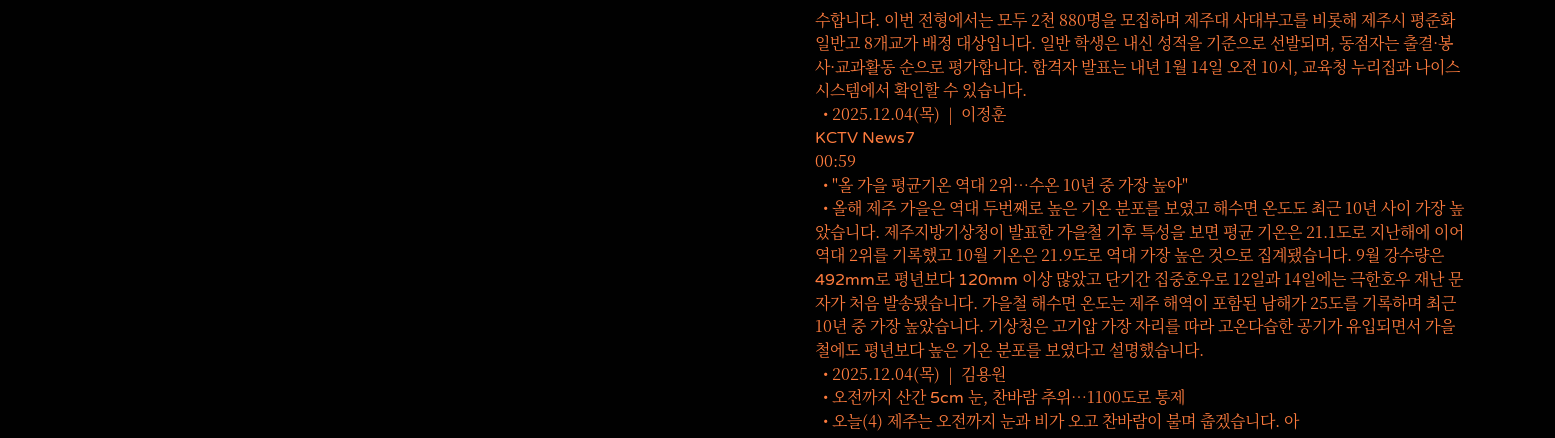수합니다. 이번 전형에서는 모두 2천 880명을 모집하며 제주대 사대부고를 비롯해 제주시 평준화 일반고 8개교가 배정 대상입니다. 일반 학생은 내신 성적을 기준으로 선발되며, 동점자는 출결·봉사·교과활동 순으로 평가합니다. 합격자 발표는 내년 1월 14일 오전 10시, 교육청 누리집과 나이스 시스템에서 확인할 수 있습니다.
  • 2025.12.04(목)  |  이정훈
KCTV News7
00:59
  • "올 가을 평균기온 역대 2위…수온 10년 중 가장 높아"
  • 올해 제주 가을은 역대 두번째로 높은 기온 분포를 보였고 해수면 온도도 최근 10년 사이 가장 높았습니다. 제주지방기상청이 발표한 가을철 기후 특성을 보면 평균 기온은 21.1도로 지난해에 이어 역대 2위를 기록했고 10월 기온은 21.9도로 역대 가장 높은 것으로 집계됐습니다. 9월 강수량은 492mm로 평년보다 120mm 이상 많았고 단기간 집중호우로 12일과 14일에는 극한호우 재난 문자가 처음 발송됐습니다. 가을철 해수면 온도는 제주 해역이 포함된 남해가 25도를 기록하며 최근 10년 중 가장 높았습니다. 기상청은 고기압 가장 자리를 따라 고온다습한 공기가 유입되면서 가을철에도 평년보다 높은 기온 분포를 보였다고 설명했습니다.
  • 2025.12.04(목)  |  김용원
  • 오전까지 산간 5cm 눈, 찬바람 추위…1100도로 통제
  • 오늘(4) 제주는 오전까지 눈과 비가 오고 찬바람이 불며 춥겠습니다. 아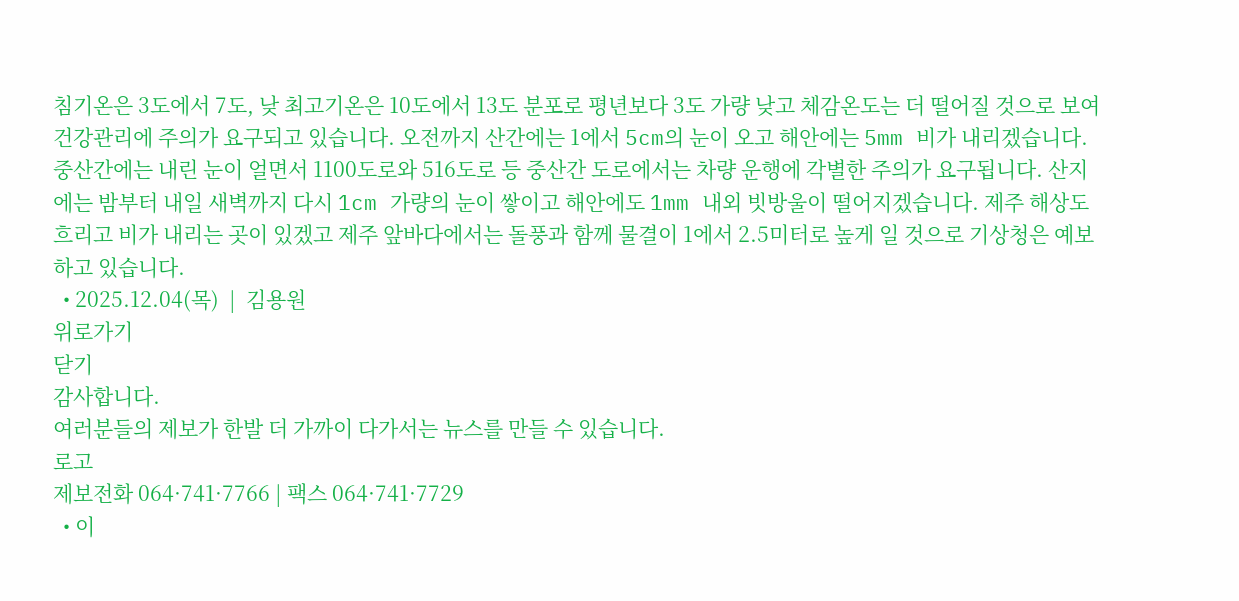침기온은 3도에서 7도, 낮 최고기온은 10도에서 13도 분포로 평년보다 3도 가량 낮고 체감온도는 더 떨어질 것으로 보여 건강관리에 주의가 요구되고 있습니다. 오전까지 산간에는 1에서 5cm의 눈이 오고 해안에는 5mm 비가 내리겠습니다. 중산간에는 내린 눈이 얼면서 1100도로와 516도로 등 중산간 도로에서는 차량 운행에 각별한 주의가 요구됩니다. 산지에는 밤부터 내일 새벽까지 다시 1cm 가량의 눈이 쌓이고 해안에도 1mm 내외 빗방울이 떨어지겠습니다. 제주 해상도 흐리고 비가 내리는 곳이 있겠고 제주 앞바다에서는 돌풍과 함께 물결이 1에서 2.5미터로 높게 일 것으로 기상청은 예보하고 있습니다.
  • 2025.12.04(목)  |  김용원
위로가기
닫기
감사합니다.
여러분들의 제보가 한발 더 가까이 다가서는 뉴스를 만들 수 있습니다.
로고
제보전화 064·741·7766 | 팩스 064·741·7729
  • 이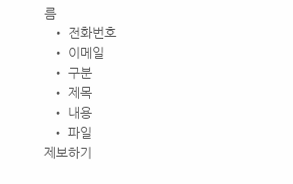름
  • 전화번호
  • 이메일
  • 구분
  • 제목
  • 내용
  • 파일
제보하기